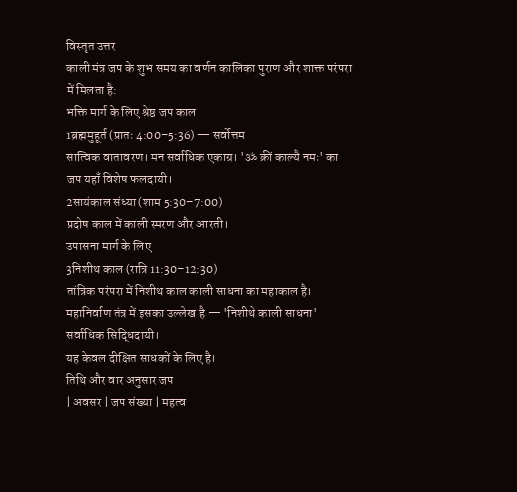विस्तृत उत्तर
काली मंत्र जप के शुभ समय का वर्णन कालिका पुराण और शाक्त परंपरा में मिलता है:
भक्ति मार्ग के लिए श्रेष्ठ जप काल
1ब्रह्ममुहूर्त (प्रातः 4:00–5:36) — सर्वोत्तम
सात्विक वातावरण। मन सर्वाधिक एकाग्र। 'ॐ क्रीं काल्यै नमः' का जप यहाँ विशेष फलदायी।
2सायंकाल संध्या (शाम 5:30–7:00)
प्रदोष काल में काली स्मरण और आरती।
उपासना मार्ग के लिए
3निशीथ काल (रात्रि 11:30–12:30)
तांत्रिक परंपरा में निशीथ काल काली साधना का महाकाल है। महानिर्वाण तंत्र में इसका उल्लेख है — 'निशीथे काली साधना' सर्वाधिक सिद्धिदायी।
यह केवल दीक्षित साधकों के लिए है।
तिथि और वार अनुसार जप
| अवसर | जप संख्या | महत्व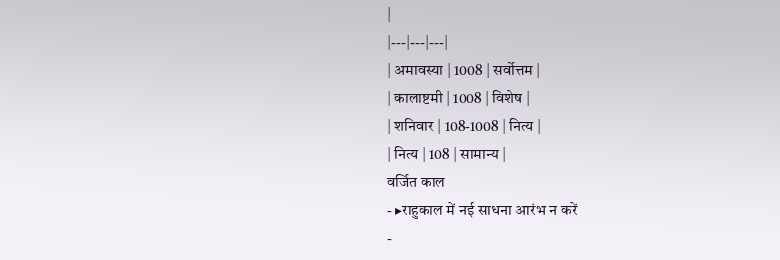|
|---|---|---|
| अमावस्या | 1008 | सर्वोत्तम |
| कालाष्टमी | 1008 | विशेष |
| शनिवार | 108-1008 | नित्य |
| नित्य | 108 | सामान्य |
वर्जित काल
- ▸राहुकाल में नई साधना आरंभ न करें
-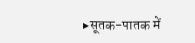▸सूतक-पातक में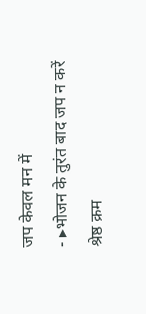जप केवल मन में
- ▸भोजन के तुरंत बाद जप न करें
श्रेष्ठ क्रम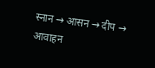स्नान → आसन → दीप → आवाहन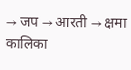→ जप → आरती → क्षमा
कालिका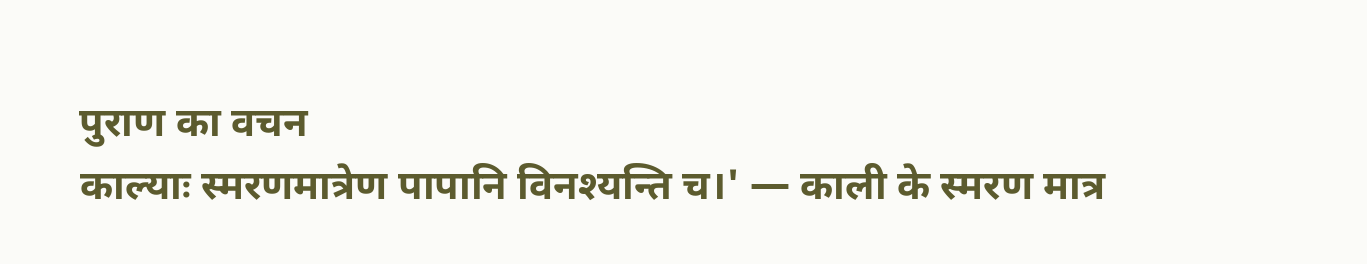पुराण का वचन
काल्याः स्मरणमात्रेण पापानि विनश्यन्ति च।' — काली के स्मरण मात्र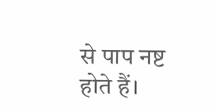से पाप नष्ट होते हैं।